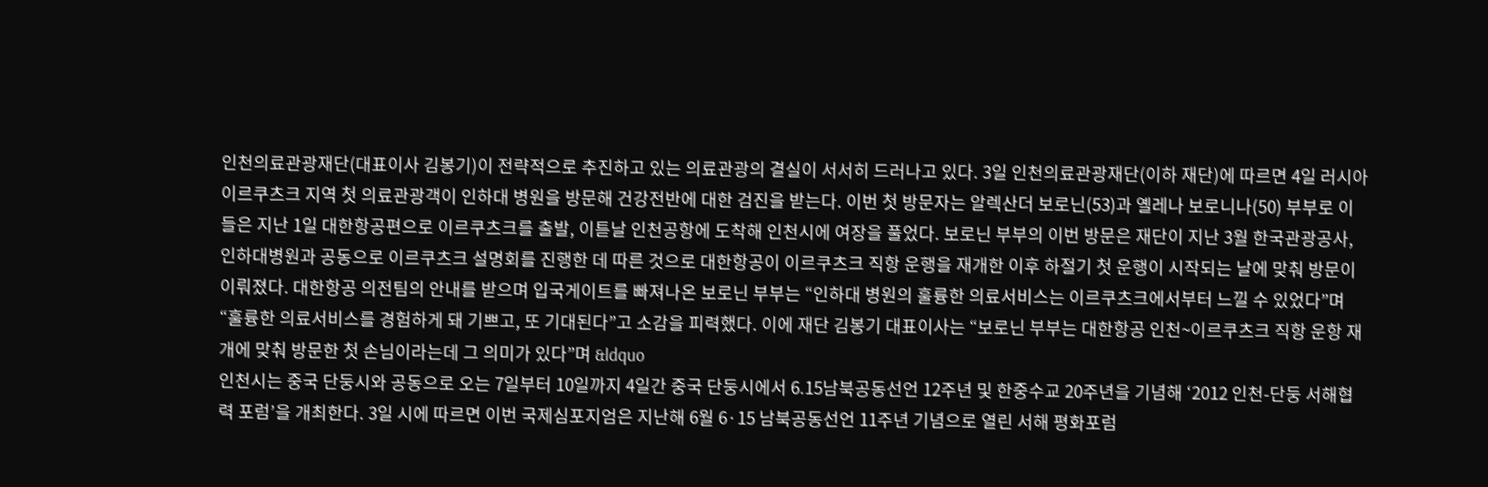인천의료관광재단(대표이사 김봉기)이 전략적으로 추진하고 있는 의료관광의 결실이 서서히 드러나고 있다. 3일 인천의료관광재단(이하 재단)에 따르면 4일 러시아 이르쿠츠크 지역 첫 의료관광객이 인하대 병원을 방문해 건강전반에 대한 검진을 받는다. 이번 첫 방문자는 알렉산더 보로닌(53)과 옐레나 보로니나(50) 부부로 이들은 지난 1일 대한항공편으로 이르쿠츠크를 출발, 이튿날 인천공항에 도착해 인천시에 여장을 풀었다. 보로닌 부부의 이번 방문은 재단이 지난 3월 한국관광공사, 인하대병원과 공동으로 이르쿠츠크 설명회를 진행한 데 따른 것으로 대한항공이 이르쿠츠크 직항 운행을 재개한 이후 하절기 첫 운행이 시작되는 날에 맞춰 방문이 이뤄졌다. 대한항공 의전팀의 안내를 받으며 입국게이트를 빠져나온 보로닌 부부는 “인하대 병원의 훌륭한 의료서비스는 이르쿠츠크에서부터 느낄 수 있었다”며 “훌륭한 의료서비스를 경험하게 돼 기쁘고, 또 기대된다”고 소감을 피력했다. 이에 재단 김봉기 대표이사는 “보로닌 부부는 대한항공 인천~이르쿠츠크 직항 운항 재개에 맞춰 방문한 첫 손님이라는데 그 의미가 있다”며 &ldquo
인천시는 중국 단둥시와 공동으로 오는 7일부터 10일까지 4일간 중국 단둥시에서 6.15남북공동선언 12주년 및 한중수교 20주년을 기념해 ‘2012 인천-단둥 서해협력 포럼’을 개최한다. 3일 시에 따르면 이번 국제심포지엄은 지난해 6월 6·15 남북공동선언 11주년 기념으로 열린 서해 평화포럼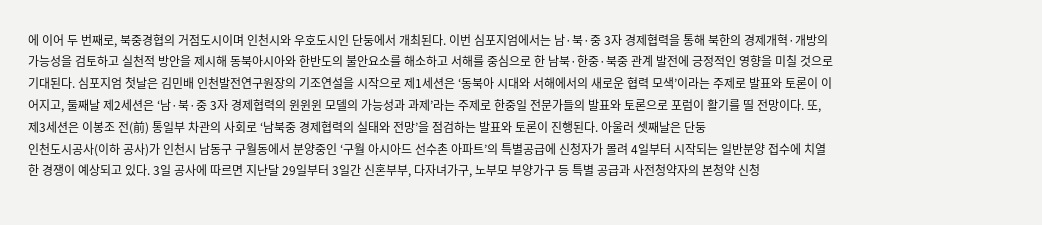에 이어 두 번째로, 북중경협의 거점도시이며 인천시와 우호도시인 단둥에서 개최된다. 이번 심포지엄에서는 남·북·중 3자 경제협력을 통해 북한의 경제개혁·개방의 가능성을 검토하고 실천적 방안을 제시해 동북아시아와 한반도의 불안요소를 해소하고 서해를 중심으로 한 남북·한중·북중 관계 발전에 긍정적인 영향을 미칠 것으로 기대된다. 심포지엄 첫날은 김민배 인천발전연구원장의 기조연설을 시작으로 제1세션은 ‘동북아 시대와 서해에서의 새로운 협력 모색’이라는 주제로 발표와 토론이 이어지고, 둘째날 제2세션은 ‘남·북·중 3자 경제협력의 윈윈윈 모델의 가능성과 과제’라는 주제로 한중일 전문가들의 발표와 토론으로 포럼이 활기를 띨 전망이다. 또, 제3세션은 이봉조 전(前) 통일부 차관의 사회로 ‘남북중 경제협력의 실태와 전망’을 점검하는 발표와 토론이 진행된다. 아울러 셋째날은 단둥
인천도시공사(이하 공사)가 인천시 남동구 구월동에서 분양중인 ‘구월 아시아드 선수촌 아파트’의 특별공급에 신청자가 몰려 4일부터 시작되는 일반분양 접수에 치열한 경쟁이 예상되고 있다. 3일 공사에 따르면 지난달 29일부터 3일간 신혼부부, 다자녀가구, 노부모 부양가구 등 특별 공급과 사전청약자의 본청약 신청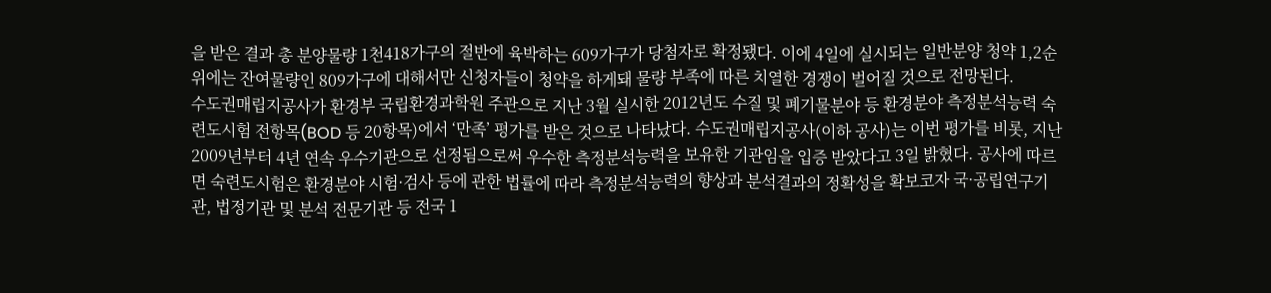을 받은 결과 총 분양물량 1천418가구의 절반에 육박하는 609가구가 당첨자로 확정됐다. 이에 4일에 실시되는 일반분양 청약 1,2순위에는 잔여물량인 809가구에 대해서만 신청자들이 청약을 하게돼 물량 부족에 따른 치열한 경쟁이 벌어질 것으로 전망된다.
수도권매립지공사가 환경부 국립환경과학원 주관으로 지난 3월 실시한 2012년도 수질 및 폐기물분야 등 환경분야 측정분석능력 숙련도시험 전항목(BOD 등 20항목)에서 ‘만족’ 평가를 받은 것으로 나타났다. 수도권매립지공사(이하 공사)는 이번 평가를 비롯, 지난 2009년부터 4년 연속 우수기관으로 선정됨으로써 우수한 측정분석능력을 보유한 기관임을 입증 받았다고 3일 밝혔다. 공사에 따르면 숙련도시험은 환경분야 시험·검사 등에 관한 법률에 따라 측정분석능력의 향상과 분석결과의 정확성을 확보코자 국·공립연구기관, 법정기관 및 분석 전문기관 등 전국 1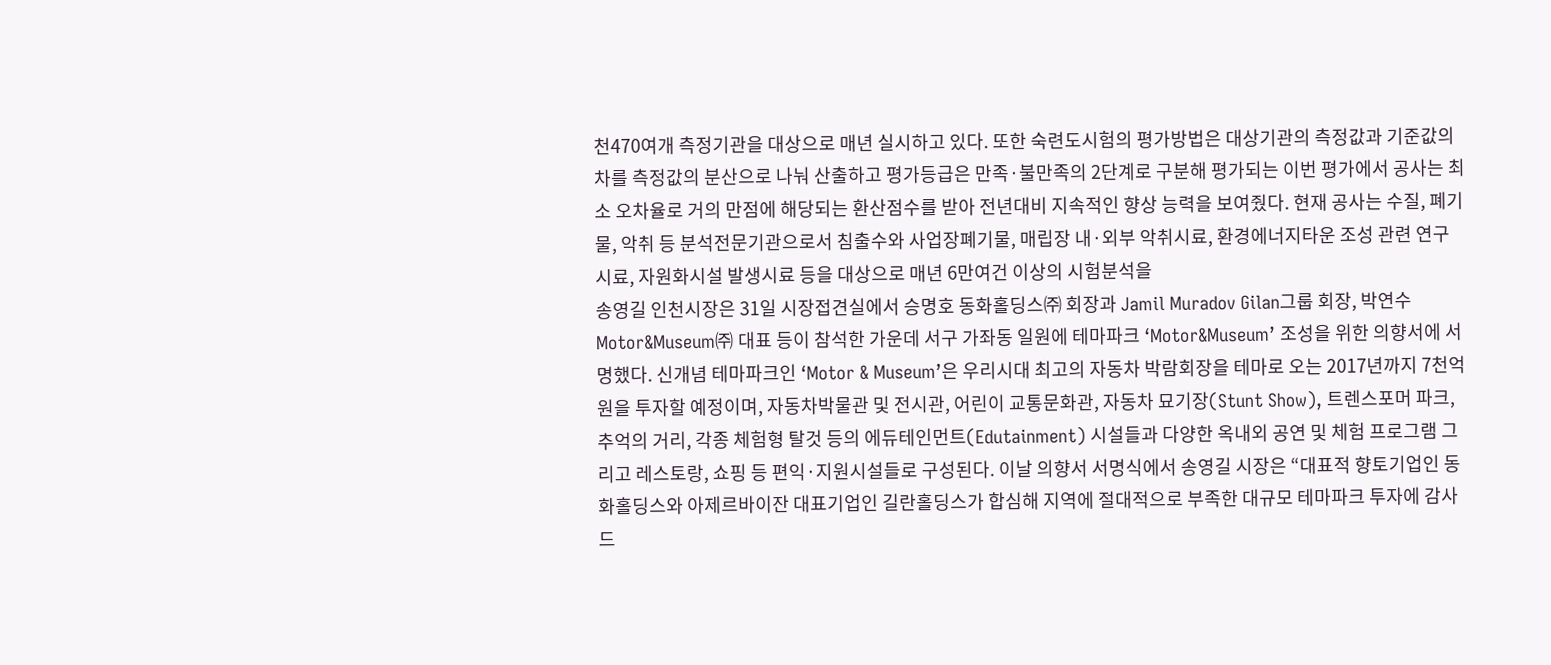천470여개 측정기관을 대상으로 매년 실시하고 있다. 또한 숙련도시험의 평가방법은 대상기관의 측정값과 기준값의 차를 측정값의 분산으로 나눠 산출하고 평가등급은 만족·불만족의 2단계로 구분해 평가되는 이번 평가에서 공사는 최소 오차율로 거의 만점에 해당되는 환산점수를 받아 전년대비 지속적인 향상 능력을 보여줬다. 현재 공사는 수질, 폐기물, 악취 등 분석전문기관으로서 침출수와 사업장폐기물, 매립장 내·외부 악취시료, 환경에너지타운 조성 관련 연구시료, 자원화시설 발생시료 등을 대상으로 매년 6만여건 이상의 시험분석을
송영길 인천시장은 31일 시장접견실에서 승명호 동화홀딩스㈜ 회장과 Jamil Muradov Gilan그룹 회장, 박연수 Motor&Museum㈜ 대표 등이 참석한 가운데 서구 가좌동 일원에 테마파크 ‘Motor&Museum’ 조성을 위한 의향서에 서명했다. 신개념 테마파크인 ‘Motor & Museum’은 우리시대 최고의 자동차 박람회장을 테마로 오는 2017년까지 7천억 원을 투자할 예정이며, 자동차박물관 및 전시관, 어린이 교통문화관, 자동차 묘기장(Stunt Show), 트렌스포머 파크, 추억의 거리, 각종 체험형 탈것 등의 에듀테인먼트(Edutainment) 시설들과 다양한 옥내외 공연 및 체험 프로그램 그리고 레스토랑, 쇼핑 등 편익·지원시설들로 구성된다. 이날 의향서 서명식에서 송영길 시장은 “대표적 향토기업인 동화홀딩스와 아제르바이잔 대표기업인 길란홀딩스가 합심해 지역에 절대적으로 부족한 대규모 테마파크 투자에 감사드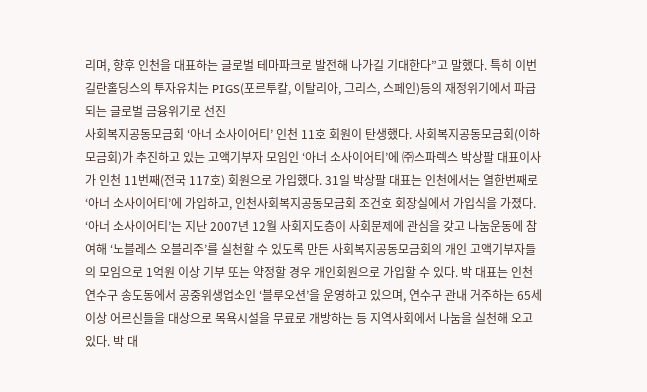리며, 향후 인천을 대표하는 글로벌 테마파크로 발전해 나가길 기대한다”고 말했다. 특히 이번 길란홀딩스의 투자유치는 PIGS(포르투칼, 이탈리아, 그리스, 스페인)등의 재정위기에서 파급되는 글로벌 금융위기로 선진
사회복지공동모금회 ‘아너 소사이어티’ 인천 11호 회원이 탄생했다. 사회복지공동모금회(이하 모금회)가 추진하고 있는 고액기부자 모임인 ‘아너 소사이어티’에 ㈜스파렉스 박상팔 대표이사가 인천 11번째(전국 117호) 회원으로 가입했다. 31일 박상팔 대표는 인천에서는 열한번째로 ‘아너 소사이어티’에 가입하고, 인천사회복지공동모금회 조건호 회장실에서 가입식을 가졌다. ‘아너 소사이어티’는 지난 2007년 12월 사회지도층이 사회문제에 관심을 갖고 나눔운동에 참여해 ‘노블레스 오블리주’를 실천할 수 있도록 만든 사회복지공동모금회의 개인 고액기부자들의 모임으로 1억원 이상 기부 또는 약정할 경우 개인회원으로 가입할 수 있다. 박 대표는 인천 연수구 송도동에서 공중위생업소인 ‘블루오션’을 운영하고 있으며, 연수구 관내 거주하는 65세 이상 어르신들을 대상으로 목욕시설을 무료로 개방하는 등 지역사회에서 나눔을 실천해 오고 있다. 박 대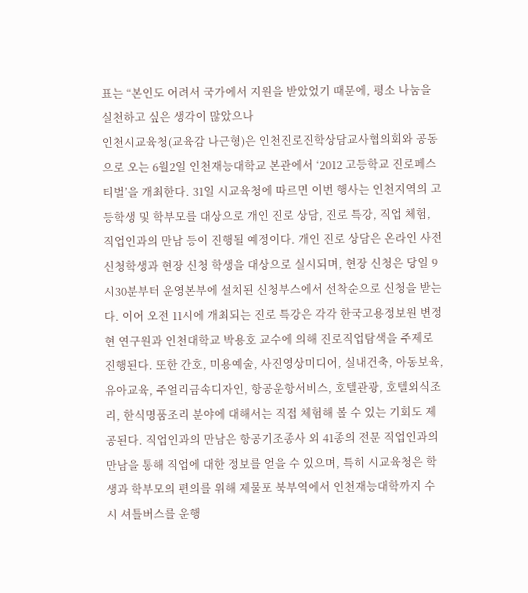표는 “본인도 어려서 국가에서 지원을 받았었기 때문에, 평소 나눔을 실천하고 싶은 생각이 많았으나
인천시교육청(교육감 나근형)은 인천진로진학상담교사협의회와 공동으로 오는 6월2일 인천재능대학교 본관에서 ‘2012 고등학교 진로페스티벌’을 개최한다. 31일 시교육청에 따르면 이번 행사는 인천지역의 고등학생 및 학부모를 대상으로 개인 진로 상담, 진로 특강, 직업 체험, 직업인과의 만남 등이 진행될 예정이다. 개인 진로 상담은 온라인 사전 신청학생과 현장 신청 학생을 대상으로 실시되며, 현장 신청은 당일 9시30분부터 운영본부에 설치된 신청부스에서 선착순으로 신청을 받는다. 이어 오전 11시에 개최되는 진로 특강은 각각 한국고용정보원 변정현 연구원과 인천대학교 박용호 교수에 의해 진로직업탐색을 주제로 진행된다. 또한 간호, 미용예술, 사진영상미디어, 실내건축, 아동보육, 유아교육, 주얼리금속디자인, 항공운항서비스, 호텔관광, 호텔외식조리, 한식명품조리 분야에 대해서는 직접 체험해 볼 수 있는 기회도 제공된다. 직업인과의 만남은 항공기조종사 외 41종의 전문 직업인과의 만남을 통해 직업에 대한 정보를 얻을 수 있으며, 특히 시교육청은 학생과 학부모의 편의를 위해 제물포 북부역에서 인천재능대학까지 수시 셔틀버스를 운행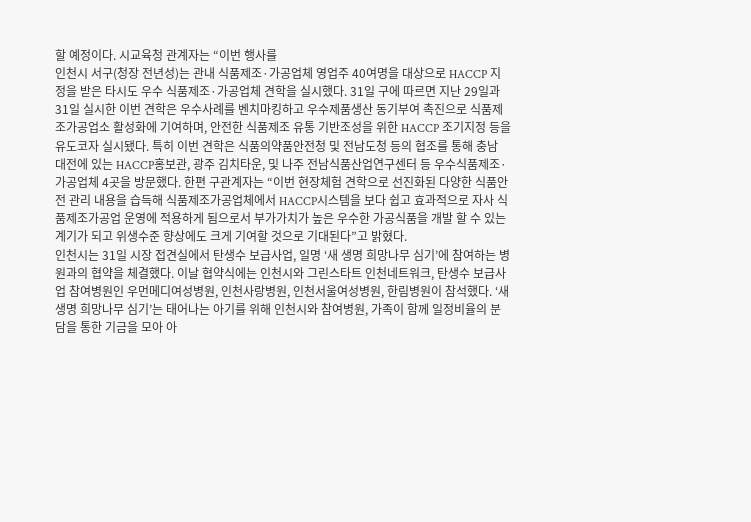할 예정이다. 시교육청 관계자는 “이번 행사를
인천시 서구(청장 전년성)는 관내 식품제조·가공업체 영업주 40여명을 대상으로 HACCP 지정을 받은 타시도 우수 식품제조·가공업체 견학을 실시했다. 31일 구에 따르면 지난 29일과 31일 실시한 이번 견학은 우수사례를 벤치마킹하고 우수제품생산 동기부여 촉진으로 식품제조가공업소 활성화에 기여하며, 안전한 식품제조 유통 기반조성을 위한 HACCP 조기지정 등을 유도코자 실시됐다. 특히 이번 견학은 식품의약품안전청 및 전남도청 등의 협조를 통해 충남 대전에 있는 HACCP홍보관, 광주 김치타운, 및 나주 전남식품산업연구센터 등 우수식품제조·가공업체 4곳을 방문했다. 한편 구관계자는 “이번 현장체험 견학으로 선진화된 다양한 식품안전 관리 내용을 습득해 식품제조가공업체에서 HACCP시스템을 보다 쉽고 효과적으로 자사 식품제조가공업 운영에 적용하게 됨으로서 부가가치가 높은 우수한 가공식품을 개발 할 수 있는 계기가 되고 위생수준 향상에도 크게 기여할 것으로 기대된다”고 밝혔다.
인천시는 31일 시장 접견실에서 탄생수 보급사업, 일명 ‘새 생명 희망나무 심기’에 참여하는 병원과의 협약을 체결했다. 이날 협약식에는 인천시와 그린스타트 인천네트워크, 탄생수 보급사업 참여병원인 우먼메디여성병원, 인천사랑병원, 인천서울여성병원, 한림병원이 참석했다. ‘새 생명 희망나무 심기’는 태어나는 아기를 위해 인천시와 참여병원, 가족이 함께 일정비율의 분담을 통한 기금을 모아 아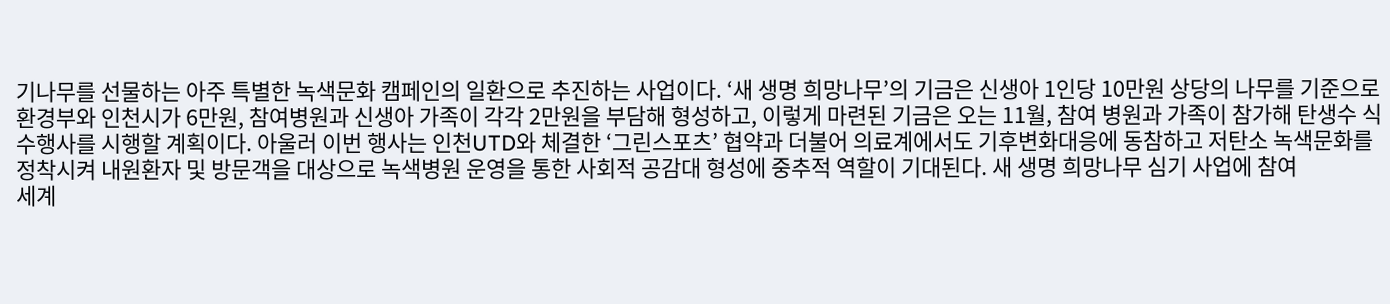기나무를 선물하는 아주 특별한 녹색문화 캠페인의 일환으로 추진하는 사업이다. ‘새 생명 희망나무’의 기금은 신생아 1인당 10만원 상당의 나무를 기준으로 환경부와 인천시가 6만원, 참여병원과 신생아 가족이 각각 2만원을 부담해 형성하고, 이렇게 마련된 기금은 오는 11월, 참여 병원과 가족이 참가해 탄생수 식수행사를 시행할 계획이다. 아울러 이번 행사는 인천UTD와 체결한 ‘그린스포츠’ 협약과 더불어 의료계에서도 기후변화대응에 동참하고 저탄소 녹색문화를 정착시켜 내원환자 및 방문객을 대상으로 녹색병원 운영을 통한 사회적 공감대 형성에 중추적 역할이 기대된다. 새 생명 희망나무 심기 사업에 참여
세계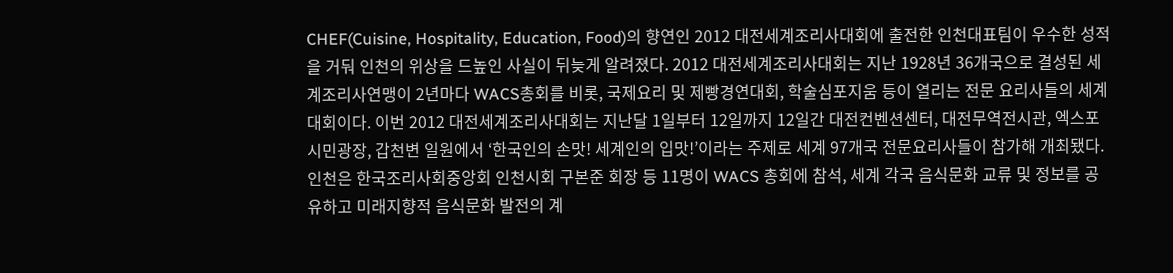CHEF(Cuisine, Hospitality, Education, Food)의 향연인 2012 대전세계조리사대회에 출전한 인천대표팀이 우수한 성적을 거둬 인천의 위상을 드높인 사실이 뒤늦게 알려졌다. 2012 대전세계조리사대회는 지난 1928년 36개국으로 결성된 세계조리사연맹이 2년마다 WACS총회를 비롯, 국제요리 및 제빵경연대회, 학술심포지움 등이 열리는 전문 요리사들의 세계대회이다. 이번 2012 대전세계조리사대회는 지난달 1일부터 12일까지 12일간 대전컨벤션센터, 대전무역전시관, 엑스포시민광장, 갑천변 일원에서 ‘한국인의 손맛! 세계인의 입맛!’이라는 주제로 세계 97개국 전문요리사들이 참가해 개최됐다. 인천은 한국조리사회중앙회 인천시회 구본준 회장 등 11명이 WACS 총회에 참석, 세계 각국 음식문화 교류 및 정보를 공유하고 미래지향적 음식문화 발전의 계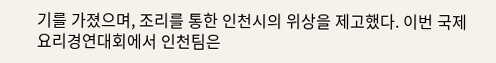기를 가졌으며, 조리를 통한 인천시의 위상을 제고했다. 이번 국제요리경연대회에서 인천팀은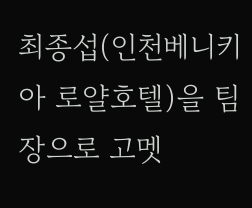최종섭(인천베니키아 로얄호텔)을 팀장으로 고멧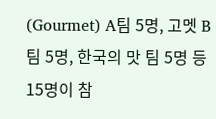(Gourmet) A팀 5명, 고멧 B팀 5명, 한국의 맛 팀 5명 등 15명이 참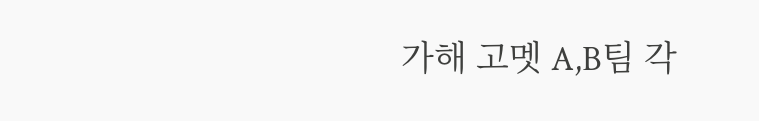가해 고멧 A,B팀 각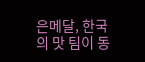은메달, 한국의 맛 팀이 동